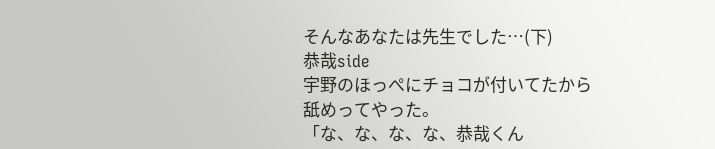そんなあなたは先生でした…(下)
恭哉side
宇野のほっぺにチョコが付いてたから
舐めってやった。
「な、な、な、な、恭哉くん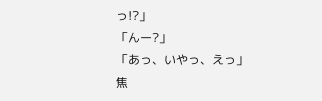っ!?」
「んー?」
「あっ、いやっ、えっ」
焦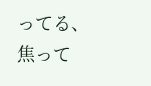ってる、焦って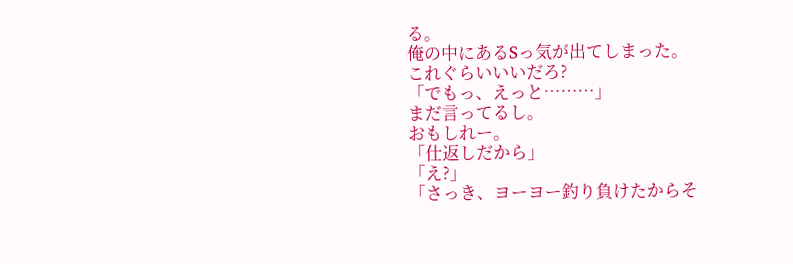る。
俺の中にあるSっ気が出てしまった。
これぐらいいいだろ?
「でもっ、えっと………」
まだ言ってるし。
おもしれー。
「仕返しだから」
「え?」
「さっき、ヨーヨー釣り負けたからそ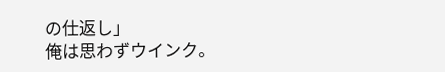の仕返し」
俺は思わずウインク。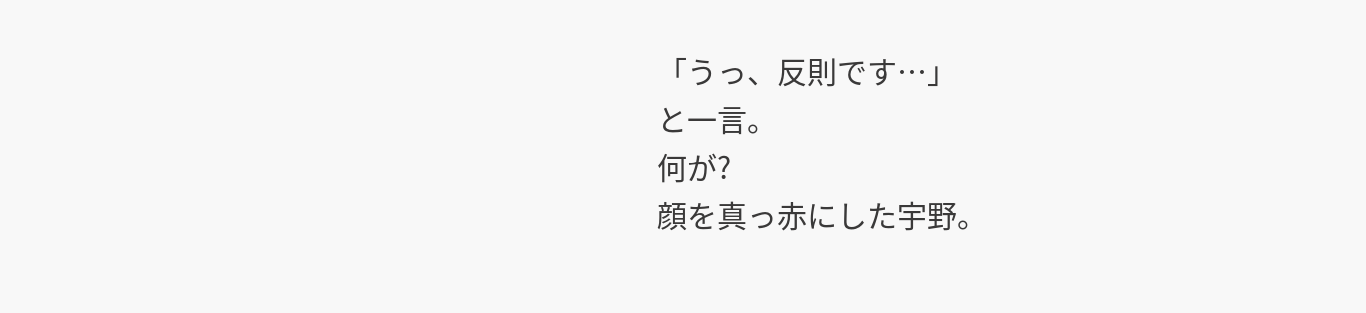「うっ、反則です…」
と一言。
何が?
顔を真っ赤にした宇野。